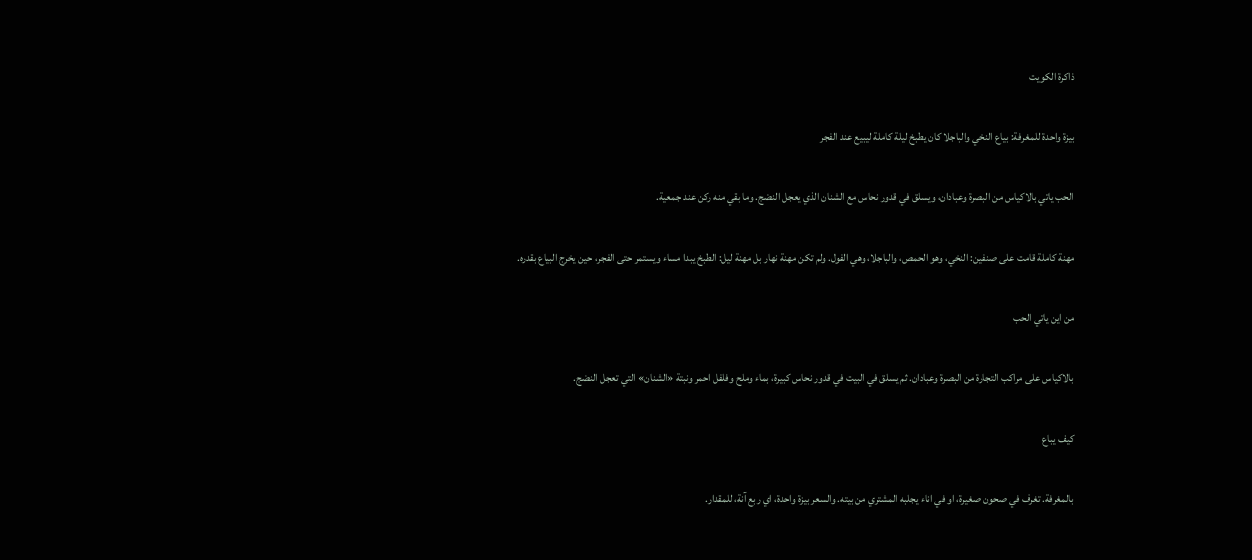ذاكرة الكويت

بيزة واحدة للمغرفة: بياع النخي والباجلا كان يطبخ ليلة كاملة ليبيع عند الفجر

الحب ياتي بالاكياس من البصرة وعبادان، ويسلق في قدور نحاس مع الشنان الذي يعجل النضج. وما بقي منه ركن عند جمعية.

مهنة كاملة قامت على صنفين: النخي، وهو الحمص، والباجلا، وهي الفول. ولم تكن مهنة نهار بل مهنة ليل: الطبخ يبدا مساء ويستمر حتى الفجر، حين يخرج البياع بقدره.

من اين ياتي الحب

بالاكياس على مراكب التجارة من البصرة وعبادان. ثم يسلق في البيت في قدور نحاس كبيرة، بماء وملح وفلفل احمر ونبتة «الشنان» التي تعجل النضج.

كيف يباع

بالمغرفة. تغرف في صحون صغيرة، او في اناء يجلبه المشتري من بيته. والسعر بيزة واحدة، اي ربع آنة، للمقدار.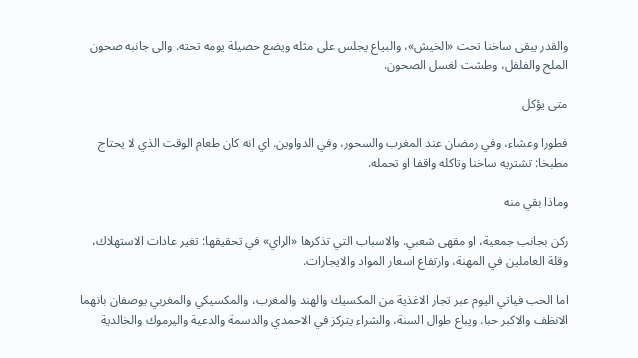والقدر يبقى ساخنا تحت «الخيش»، والبياع يجلس على مثله ويضع حصيلة يومه تحته. والى جانبه صحون الملح والفلفل، وطشت لغسل الصحون.

متى يؤكل

فطورا وعشاء، وفي رمضان عند المغرب والسحور، وفي الدواوين. اي انه كان طعام الوقت الذي لا يحتاج مطبخا: تشتريه ساخنا وتاكله واقفا او تحمله.

وماذا بقي منه

ركن بجانب جمعية، او مقهى شعبي. والاسباب التي تذكرها «الراي» في تحقيقها: تغير عادات الاستهلاك، وقلة العاملين في المهنة، وارتفاع اسعار المواد والايجارات.

اما الحب فياتي اليوم عبر تجار الاغذية من المكسيك والهند والمغرب، والمكسيكي والمغربي يوصفان بانهما الانظف والاكبر حبا. ويباع طوال السنة، والشراء يتركز في الاحمدي والدسمة والدعية واليرموك والخالدية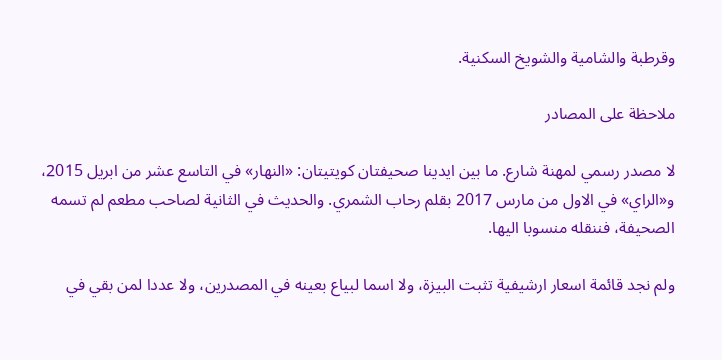وقرطبة والشامية والشويخ السكنية.

ملاحظة على المصادر

لا مصدر رسمي لمهنة شارع. ما بين ايدينا صحيفتان كويتيتان: «النهار» في التاسع عشر من ابريل 2015، و«الراي» في الاول من مارس 2017 بقلم رحاب الشمري. والحديث في الثانية لصاحب مطعم لم تسمه الصحيفة، فننقله منسوبا اليها.

ولم نجد قائمة اسعار ارشيفية تثبت البيزة، ولا اسما لبياع بعينه في المصدرين، ولا عددا لمن بقي في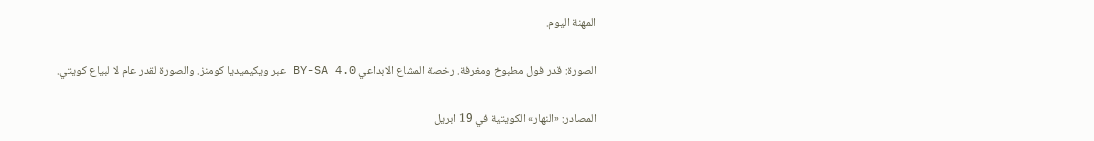المهنة اليوم.

الصورة: قدر فول مطبوخ ومغرفة. رخصة المشاع الابداعي BY-SA 4.0 عبر ويكيميديا كومنز. والصورة لقدر عام لا لبياع كويتي.

المصادر: «النهار» الكويتية في 19 ابريل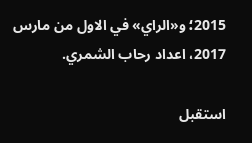2015؛ و«الراي» في الاول من مارس 2017، اعداد رحاب الشمري.

استقبل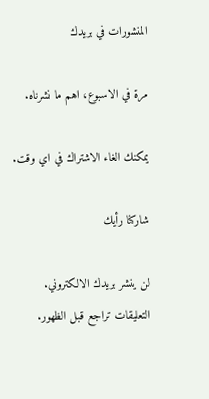المنشورات في بريدك

مرة في الاسبوع، اهم ما نشرناه.

يمكنك الغاء الاشتراك في اي وقت.

شاركنا رأيك

لن ينشر بريدك الالكتروني. التعليقات تراجع قبل الظهور.